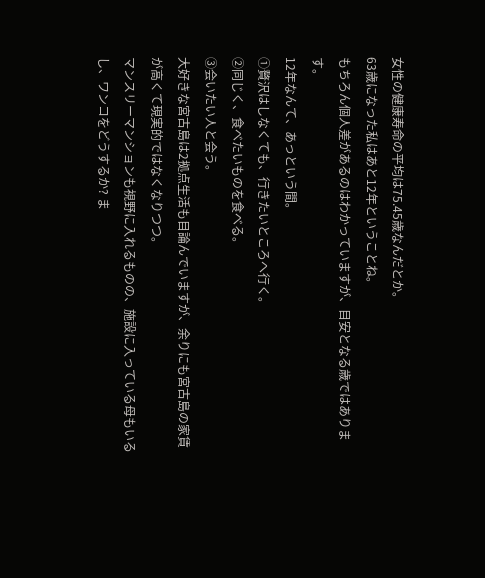女性の健康寿命の平均は75.45歳なんだとか。
63歳になった私はあと12年ということね。
もちろん個人差があるのはわかっていますが、目安となる歳ではあります。
12年なんて、あっという間。
①贅沢はしなくても、行きたいところへ行く。
②同じく、食べたいものを食べる。
③会いたい人と会う。
大好きな宮古島は2拠点生活も目論んでいますが、余りにも宮古島の家賃が高くて現実的ではなくなりつつ。
マンスリーマンションも視野に入れるものの、施設に入っている母もいるし、ワンコをどうするか? ま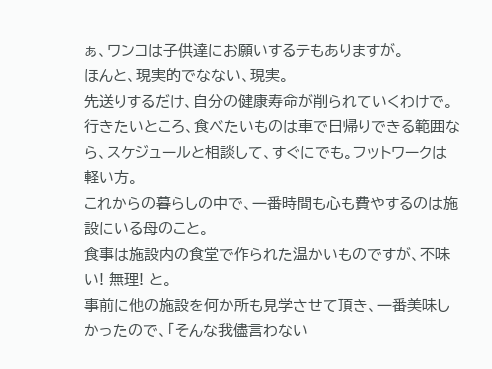ぁ、ワンコは子供達にお願いするテもありますが。
ほんと、現実的でなない、現実。
先送りするだけ、自分の健康寿命が削られていくわけで。
行きたいところ、食べたいものは車で日帰りできる範囲なら、スケジュールと相談して、すぐにでも。フットワークは軽い方。
これからの暮らしの中で、一番時間も心も費やするのは施設にいる母のこと。
食事は施設内の食堂で作られた温かいものですが、不味い! 無理! と。
事前に他の施設を何か所も見学させて頂き、一番美味しかったので、「そんな我儘言わない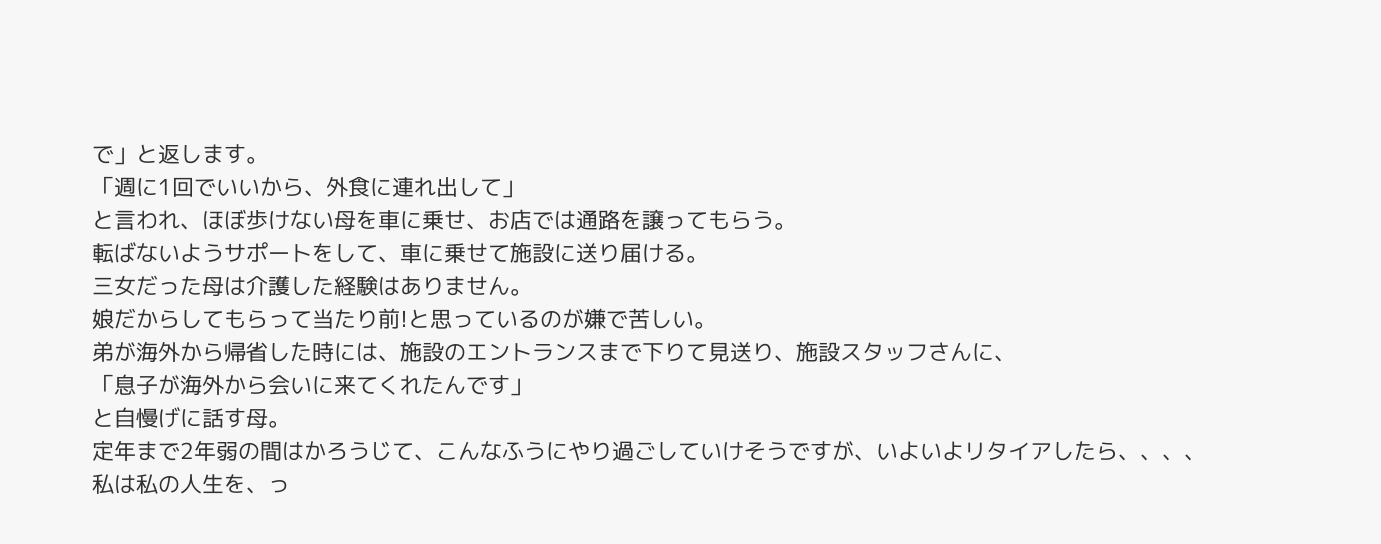で」と返します。
「週に1回でいいから、外食に連れ出して」
と言われ、ほぼ歩けない母を車に乗せ、お店では通路を譲ってもらう。
転ばないようサポートをして、車に乗せて施設に送り届ける。
三女だった母は介護した経験はありません。
娘だからしてもらって当たり前!と思っているのが嫌で苦しい。
弟が海外から帰省した時には、施設のエントランスまで下りて見送り、施設スタッフさんに、
「息子が海外から会いに来てくれたんです」
と自慢げに話す母。
定年まで2年弱の間はかろうじて、こんなふうにやり過ごしていけそうですが、いよいよリタイアしたら、、、、
私は私の人生を、っ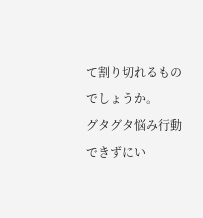て割り切れるものでしょうか。
グタグタ悩み行動できずにい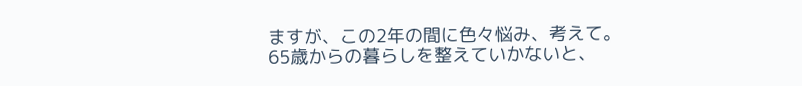ますが、この2年の間に色々悩み、考えて。
65歳からの暮らしを整えていかないと、